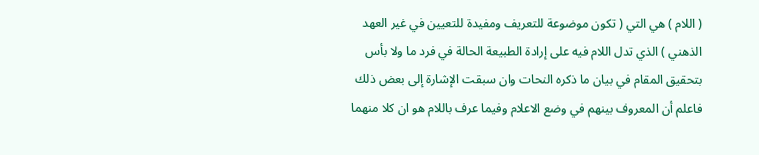( اللام ) هي التي ( تكون موضوعة للتعريف ومفيدة للتعيين في غير العهد الذهني ) الذي تدل اللام فيه على إرادة الطبيعة الحالة في فرد ما ولا بأس بتحقيق المقام في بيان ما ذكره النحات وان سبقت الإشارة إلى بعض ذلك فاعلم أن المعروف بينهم في وضع الاعلام وفيما عرف باللام هو ان كلا منهما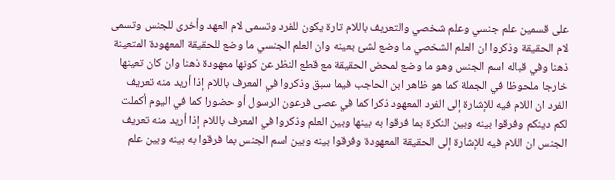على قسمين علم جنسي وعلم شخصي والتعريف باللام تارة يكون للفرد وتسمى لام العهد وأخرى للجنس وتسمى لام الحقيقة وذكروا ان العلم الشخصي ما وضع لشئ بعينه وان العلم الجنسي ما وضع للحقيقة المعهودة المتعينة ذهنا وفي قباله اسم الجنس وهو ما وضع لمحض الحقيقة مع قطع النظر عن كونها معهودة ذهنا وان كان تعينها خارجا ملحوظا في الجملة كما هو ظاهر ابن الحاجب فيما سبق وذكروا في المعرف باللام إذا أريد منه تعريف الفرد ان اللام فيه للإشارة إلى الفرد المعهود ذكرا كما في عصى فرعون الرسول أو حضورا كما في اليوم أكملت لكم دينكم وفرقوا بينه وبين النكرة بما فرقوا به بينها وبين العلم وذكروا في المعرف باللام إذا أريد منه تعريف الجنس ان اللام فيه للإشارة إلى الحقيقة المعهودة وفرقوا بينه وبين اسم الجنس بما فرقوا به بينه وبين علم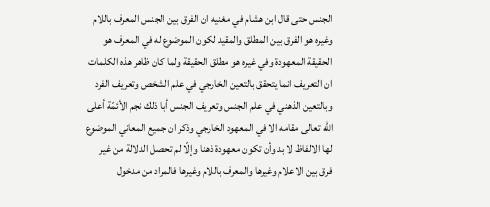الجنس حتى قال ابن هشام في مغنيه ان الفرق بين الجنس المعرف باللام وغيره هو الفرق بين المطلق والمقيد لكون الموضوع له في المعرف هو الحقيقة المعهودة وفي غيره هو مطلق الحقيقة ولما كان ظاهر هذه الكلمات ان التعريف انما يتحقق بالتعين الخارجي في علم الشخص وتعريف الفرد وبالتعين الذهني في علم الجنس وتعريف الجنس أبا ذلك نجم الأئمّة أعلى اللّه تعالى مقامه الا في المعهود الخارجي وذكر ان جميع المعاني الموضوع لها الالفاظ لا بد وأن تكون معهودة ذهنا وإلّا لم تحصل الدلالة من غير فرق بين الاعلام وغيرها والمعرف باللام وغيرها فالمراد من مدخول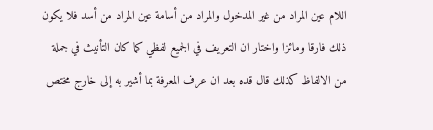اللام عين المراد من غير المدخول والمراد من أسامة عين المراد من أسد فلا يكون ذلك فارقا ومائزا واختار ان التعريف في الجميع لفظي كما كان التأنيث في جملة من الالفاظ كذلك قال قده بعد ان عرف المعرفة بما أشير به إلى خارج مختص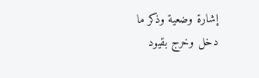إشارة وضعية وذكر ما دخل وخرج بقيود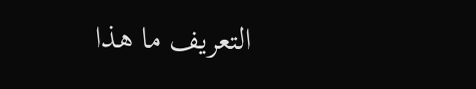التعريف ما هذا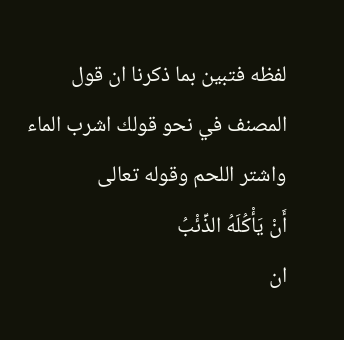لفظه فتبين بما ذكرنا ان قول المصنف في نحو قولك اشرب الماء واشتر اللحم وقوله تعالى
أَنْ يَأْكُلَهُ الذِّئْبُ
ان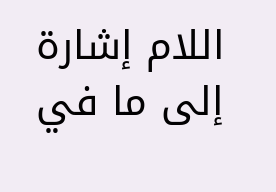اللام إشارة إلى ما في